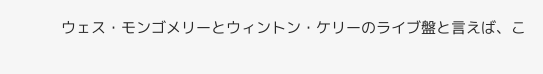ウェス・モンゴメリーとウィントン・ケリーのライブ盤と言えば、こ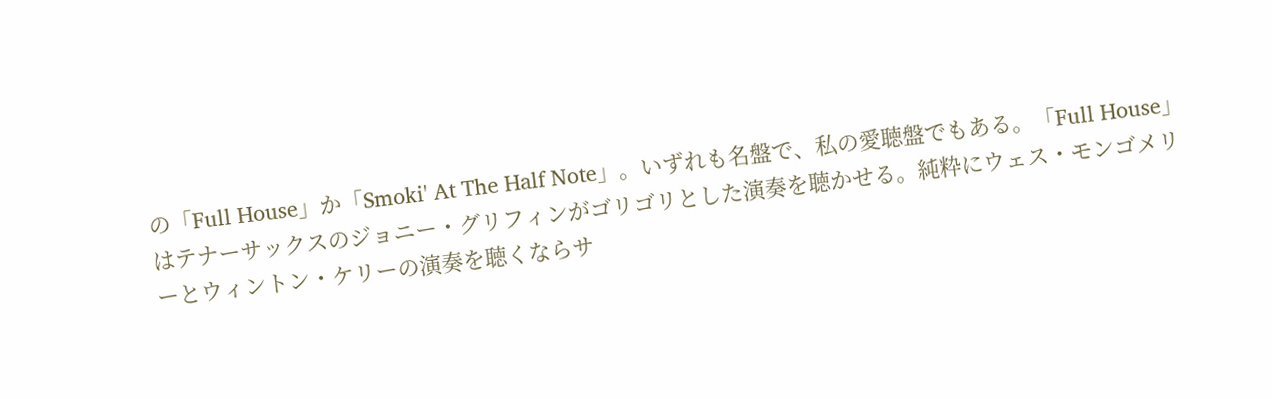の「Full House」か「Smoki' At The Half Note」。いずれも名盤で、私の愛聴盤でもある。「Full House」はテナーサックスのジョニー・グリフィンがゴリゴリとした演奏を聴かせる。純粋にウェス・モンゴメリーとウィントン・ケリーの演奏を聴くならサ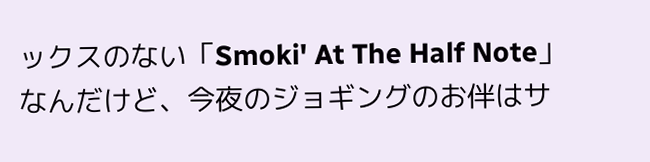ックスのない「Smoki' At The Half Note」なんだけど、今夜のジョギングのお伴はサ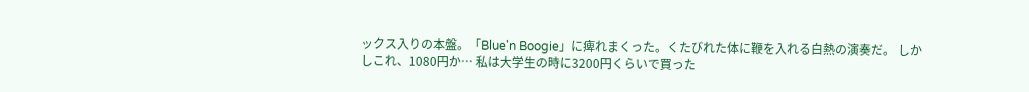ックス入りの本盤。「Blue'n Boogie」に痺れまくった。くたびれた体に鞭を入れる白熱の演奏だ。 しかしこれ、1080円か… 私は大学生の時に3200円くらいで買った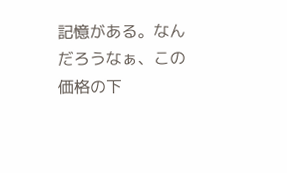記憶がある。なんだろうなぁ、この価格の下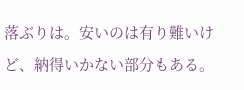落ぶりは。安いのは有り難いけど、納得いかない部分もある。